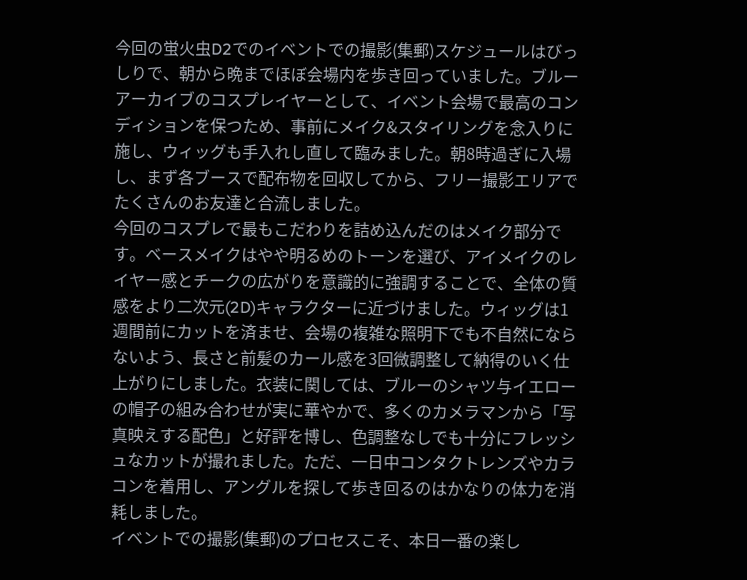今回の蛍火虫D2でのイベントでの撮影(集郵)スケジュールはびっしりで、朝から晩までほぼ会場内を歩き回っていました。ブルーアーカイブのコスプレイヤーとして、イベント会場で最高のコンディションを保つため、事前にメイク&スタイリングを念入りに施し、ウィッグも手入れし直して臨みました。朝8時過ぎに入場し、まず各ブースで配布物を回収してから、フリー撮影エリアでたくさんのお友達と合流しました。
今回のコスプレで最もこだわりを詰め込んだのはメイク部分です。ベースメイクはやや明るめのトーンを選び、アイメイクのレイヤー感とチークの広がりを意識的に強調することで、全体の質感をより二次元(2D)キャラクターに近づけました。ウィッグは1週間前にカットを済ませ、会場の複雑な照明下でも不自然にならないよう、長さと前髪のカール感を3回微調整して納得のいく仕上がりにしました。衣装に関しては、ブルーのシャツ与イエローの帽子の組み合わせが実に華やかで、多くのカメラマンから「写真映えする配色」と好評を博し、色調整なしでも十分にフレッシュなカットが撮れました。ただ、一日中コンタクトレンズやカラコンを着用し、アングルを探して歩き回るのはかなりの体力を消耗しました。
イベントでの撮影(集郵)のプロセスこそ、本日一番の楽し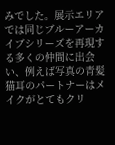みでした。展示エリアでは同じブルーアーカイブシリーズを再現する多くの仲間に出会い、例えば写真の青髪猫耳のパートナーはメイクがとてもクリ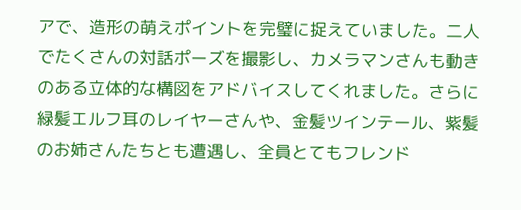アで、造形の萌えポイントを完璧に捉えていました。二人でたくさんの対話ポーズを撮影し、カメラマンさんも動きのある立体的な構図をアドバイスしてくれました。さらに緑髪エルフ耳のレイヤーさんや、金髪ツインテール、紫髪のお姉さんたちとも遭遇し、全員とてもフレンド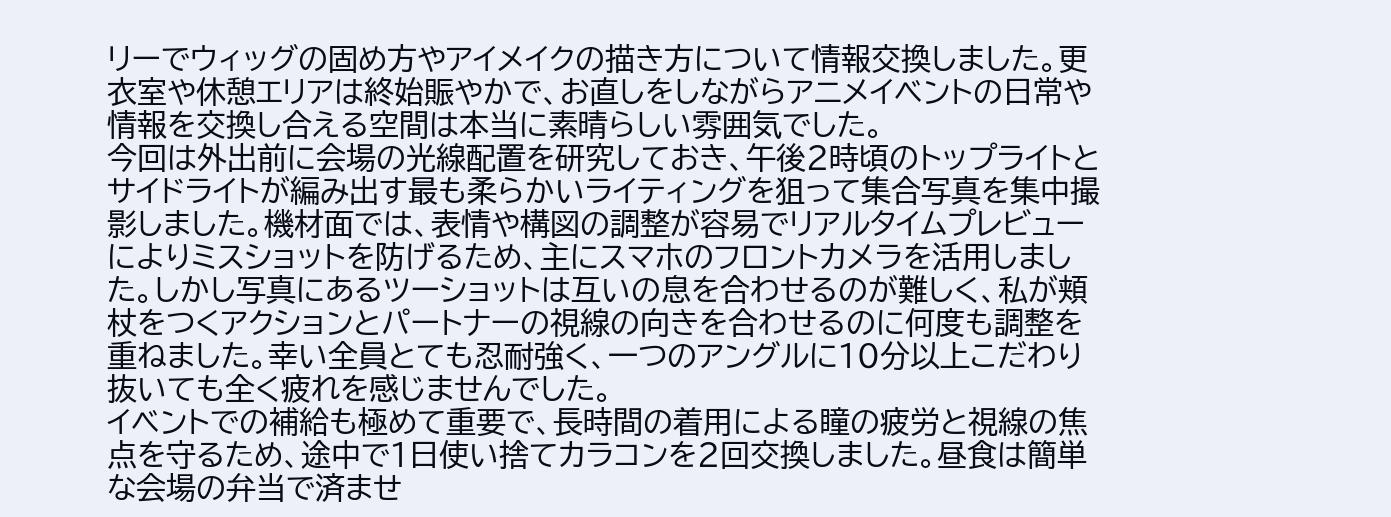リーでウィッグの固め方やアイメイクの描き方について情報交換しました。更衣室や休憩エリアは終始賑やかで、お直しをしながらアニメイベントの日常や情報を交換し合える空間は本当に素晴らしい雰囲気でした。
今回は外出前に会場の光線配置を研究しておき、午後2時頃のトップライトとサイドライトが編み出す最も柔らかいライティングを狙って集合写真を集中撮影しました。機材面では、表情や構図の調整が容易でリアルタイムプレビューによりミスショットを防げるため、主にスマホのフロントカメラを活用しました。しかし写真にあるツーショットは互いの息を合わせるのが難しく、私が頬杖をつくアクションとパートナーの視線の向きを合わせるのに何度も調整を重ねました。幸い全員とても忍耐強く、一つのアングルに10分以上こだわり抜いても全く疲れを感じませんでした。
イベントでの補給も極めて重要で、長時間の着用による瞳の疲労と視線の焦点を守るため、途中で1日使い捨てカラコンを2回交換しました。昼食は簡単な会場の弁当で済ませ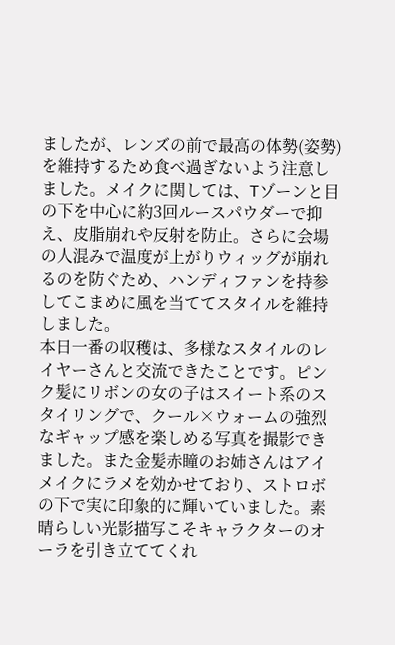ましたが、レンズの前で最高の体勢(姿勢)を維持するため食べ過ぎないよう注意しました。メイクに関しては、Tゾーンと目の下を中心に約3回ルースパウダーで抑え、皮脂崩れや反射を防止。さらに会場の人混みで温度が上がりウィッグが崩れるのを防ぐため、ハンディファンを持参してこまめに風を当ててスタイルを維持しました。
本日一番の収穫は、多様なスタイルのレイヤーさんと交流できたことです。ピンク髪にリボンの女の子はスイート系のスタイリングで、クール×ウォームの強烈なギャップ感を楽しめる写真を撮影できました。また金髪赤瞳のお姉さんはアイメイクにラメを効かせており、ストロボの下で実に印象的に輝いていました。素晴らしい光影描写こそキャラクターのオーラを引き立ててくれ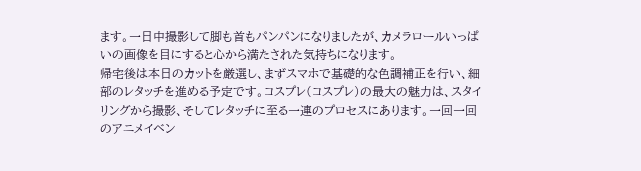ます。一日中撮影して脚も首もパンパンになりましたが、カメラロールいっぱいの画像を目にすると心から満たされた気持ちになります。
帰宅後は本日のカットを厳選し、まずスマホで基礎的な色調補正を行い、細部のレタッチを進める予定です。コスプレ(コスプレ)の最大の魅力は、スタイリングから撮影、そしてレタッチに至る一連のプロセスにあります。一回一回のアニメイベン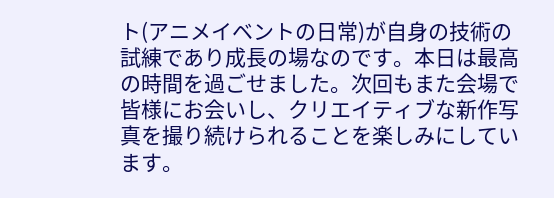ト(アニメイベントの日常)が自身の技術の試練であり成長の場なのです。本日は最高の時間を過ごせました。次回もまた会場で皆様にお会いし、クリエイティブな新作写真を撮り続けられることを楽しみにしています。